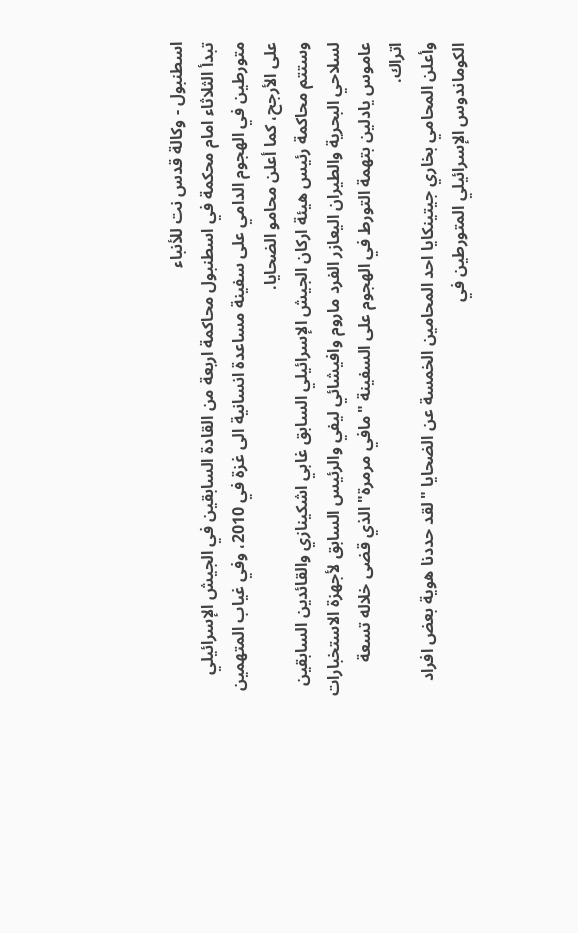اسطنبول - وكالة قدس نت للأنباء
تبدأ الثلاثاء امام محكمة في اسطنبول محاكمة اربعة من القادة السابقين في الجيش الإسرائيلي متورطين في الهجوم الدامي على سفينة مساعدة انسانية الى غزة في 2010، وفي غياب المتهمين على الأرجح، كما أعلن محامو الضحايا.
وستتم محاكمة رئيس هيئة اركان الجيش الإسرائيلي السابق غابي اشكينازي والقائدين السابقين لسلاحي البحرية والطيران اليعازر الفرد ماروم وافيشائي ليفي والرئيس السابق لأجهزة الاستخبارات عاموس يادلين بتهمة التورط في الهجوم على السفينة "مافي مرمرة" الذي قضى خلاله تسعة اتراك.
وأعلن المحامي بخاري جيتينكايا احد المحامين الخمسة عن الضحايا "لقد حددنا هوية بعض افراد الكوماندوس الإسرائيلي المتورطين في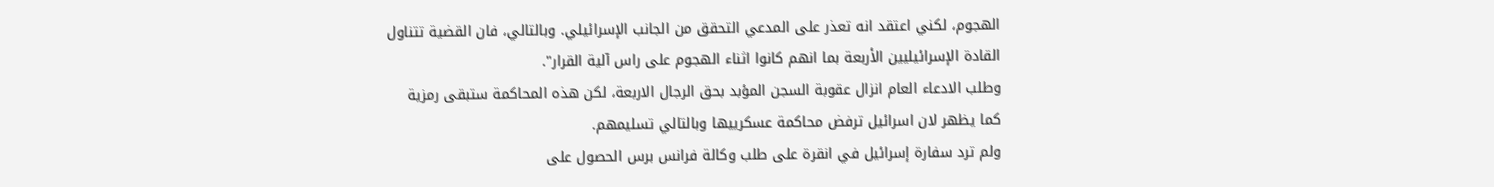الهجوم، لكني اعتقد انه تعذر على المدعي التحقق من الجانب الإسرائيلي. وبالتالي، فان القضية تتناول القادة الإسرائيليين الأربعة بما انهم كانوا اثناء الهجوم على راس آلية القرار".
وطلب الادعاء العام انزال عقوبة السجن المؤبد بحق الرجال الاربعة، لكن هذه المحاكمة ستبقى رمزية كما يظهر لان اسرائيل ترفض محاكمة عسكرييها وبالتالي تسليمهم.
ولم ترد سفارة إسرائيل في انقرة على طلب وكالة فرانس برس الحصول على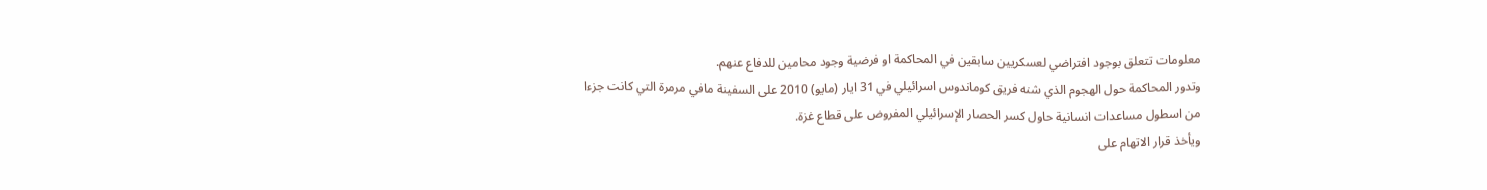معلومات تتعلق بوجود افتراضي لعسكريين سابقين في المحاكمة او فرضية وجود محامين للدفاع عنهم.
وتدور المحاكمة حول الهجوم الذي شنه فريق كوماندوس اسرائيلي في 31 ايار (مايو) 2010 على السفينة مافي مرمرة التي كانت جزءا من اسطول مساعدات انسانية حاول كسر الحصار الإسرائيلي المفروض على قطاع غزة.
ويأخذ قرار الاتهام على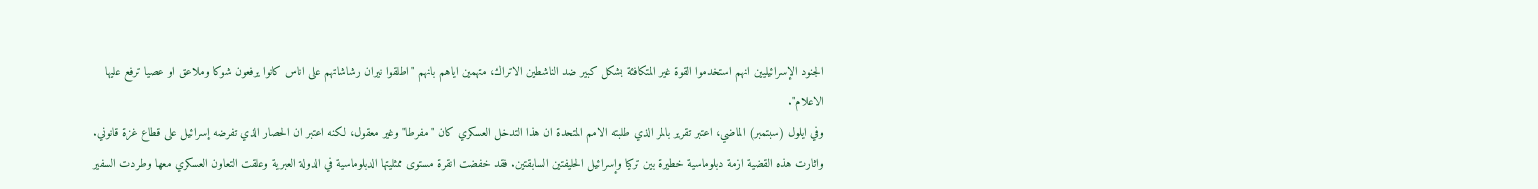الجنود الإسرائيليين انهم استخدموا القوة غير المتكافئة بشكل كبير ضد الناشطين الاتراك، متهمين اياهم بانهم "اطلقوا نيران رشاشاتهم على اناس كانوا يرفعون شوكا وملاعق او عصيا ترفع عليها الاعلام".
وفي ايلول (سبتمبر) الماضي، اعتبر تقرير بالمر الذي طلبته الامم المتحدة ان هذا التدخل العسكري كان "مفرطا" وغير معقول، لكنه اعتبر ان الحصار الذي تفرضه إسرائيل على قطاع غزة قانوني.
واثارت هذه القضية ازمة دبلوماسية خطيرة بين تركيا وإسرائيل الحليفتين السابقتين. فقد خفضت انقرة مستوى ممثليتها الدبلوماسية في الدولة العبرية وعلقت التعاون العسكري معها وطردت السفير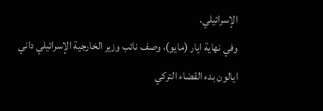الإسرائيلي.
وفي نهاية ايار (مايو)، وصف نائب وزير الخارجية الإسرائيلي داني ايالون بدء القضاء التركي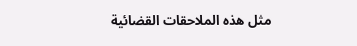مثل هذه الملاحقات القضائية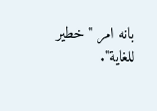بانه امر "خطير للغاية".